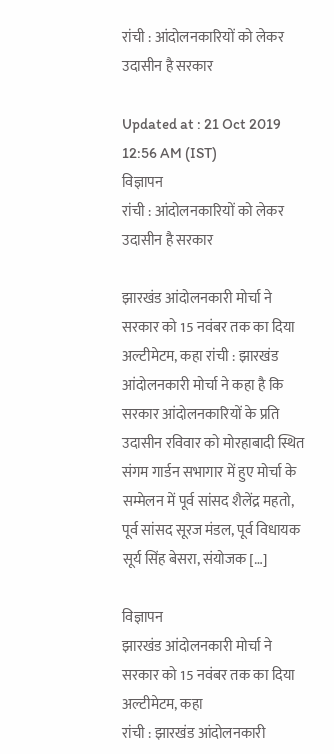रांची : आंदोलनकारियों को लेकर उदासीन है सरकार

Updated at : 21 Oct 2019 12:56 AM (IST)
विज्ञापन
रांची : आंदोलनकारियों को लेकर उदासीन है सरकार

झारखंड आंदोलनकारी मोर्चा ने सरकार को 15 नवंबर तक का दिया अल्टीमेटम, कहा रांची : झारखंड आंदोलनकारी मोर्चा ने कहा है कि सरकार आंदोलनकारियों के प्रति उदासीन रविवार को मोरहाबादी स्थित संगम गार्डन सभागार में हुए मोर्चा के सम्मेलन में पूर्व सांसद शैलेंद्र महतो, पूर्व सांसद सूरज मंडल, पूर्व विधायक सूर्य सिंह बेसरा, संयोजक […]

विज्ञापन
झारखंड आंदोलनकारी मोर्चा ने सरकार को 15 नवंबर तक का दिया अल्टीमेटम, कहा
रांची : झारखंड आंदोलनकारी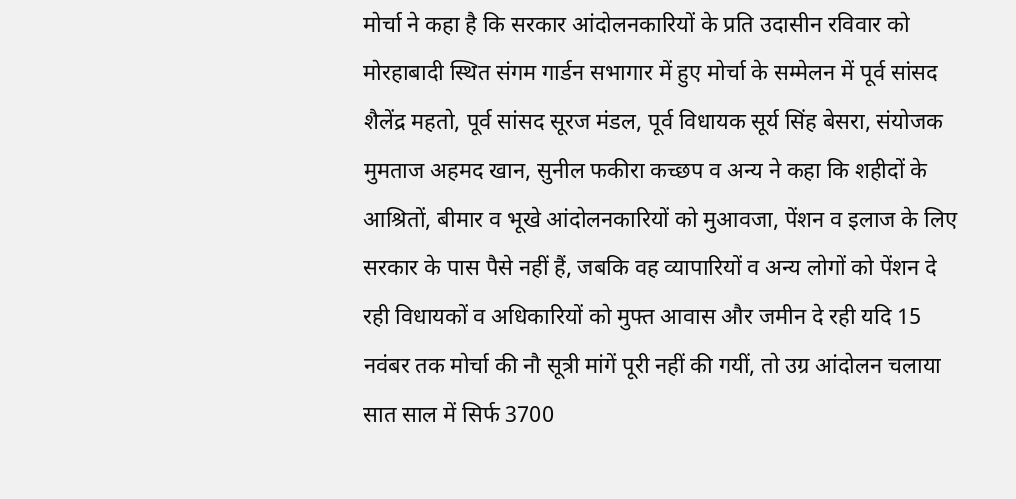मोर्चा ने कहा है कि सरकार आंदोलनकारियों के प्रति उदासीन रविवार को मोरहाबादी स्थित संगम गार्डन सभागार में हुए मोर्चा के सम्मेलन में पूर्व सांसद शैलेंद्र महतो, पूर्व सांसद सूरज मंडल, पूर्व विधायक सूर्य सिंह बेसरा, संयोजक मुमताज अहमद खान, सुनील फकीरा कच्छप व अन्य ने कहा कि शहीदों के आश्रितों, बीमार व भूखे आंदोलनकारियों को मुआवजा, पेंशन व इलाज के लिए सरकार के पास पैसे नहीं हैं, जबकि वह व्यापारियों व अन्य लोगों को पेंशन दे रही विधायकों व अधिकारियों को मुफ्त आवास और जमीन दे रही यदि 15 नवंबर तक मोर्चा की नौ सूत्री मांगें पूरी नहीं की गयीं, तो उग्र आंदोलन चलाया
सात साल में सिर्फ 3700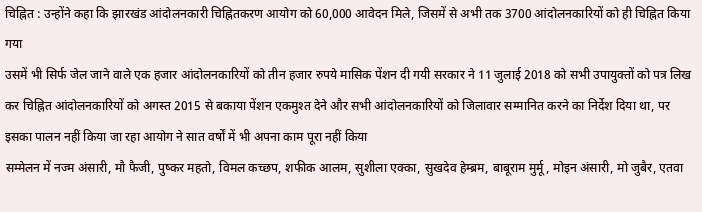चिह्नित : उन्होंने कहा कि झारखंड आंदोलनकारी चिह्नितकरण आयोग को 60,000 आवेदन मिले, जिसमें से अभी तक 3700 आंदोलनकारियों को ही चिह्नित किया गया
उसमें भी सिर्फ जेल जाने वाले एक हजार आंदोलनकारियों को तीन हजार रुपये मासिक पेंशन दी गयी सरकार ने 11 जुलाई 2018 को सभी उपायुक्तों को पत्र लिख कर चिह्नित आंदोलनकारियों को अगस्त 2015 से बकाया पेंशन एकमुश्त देने और सभी आंदोलनकारियों को जिलावार सम्मानित करने का निर्देश दिया था, पर इसका पालन नहीं किया जा रहा आयोग ने सात वर्षों में भी अपना काम पूरा नहीं किया
सम्मेलन में नज्म अंसारी, मौ फैजी, पुष्कर महतो, विमल कच्छप, शफीक आलम, सुशीला एक्का, सुखदेव हेम्ब्रम, बाबूराम मुर्मू, मोइन अंसारी, मो जुबैर, एतवा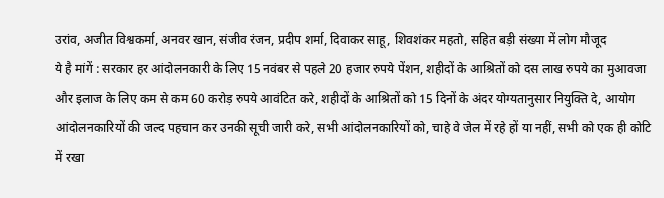उरांव, अजीत विश्वकर्मा, अनवर खान, संजीव रंजन, प्रदीप शर्मा, दिवाकर साहू, शिवशंकर महतो, सहित बड़ी संख्या में लोग मौजूद
ये है मांगें : सरकार हर आंदोलनकारी के लिए 15 नवंबर से पहले 20 हजार रुपये पेंशन, शहीदों के आश्रितों को दस लाख रुपये का मुआवजा और इलाज के लिए कम से कम 60 करोड़ रुपये आवंटित करे, शहीदों के आश्रितों को 15 दिनों के अंदर योग्यतानुसार नियुक्ति दे, आयोग आंदोलनकारियों की जल्द पहचान कर उनकी सूची जारी करे, सभी आंदोलनकारियों को, चाहे वे जेल में रहे हों या नहीं, सभी को एक ही कोटि में रखा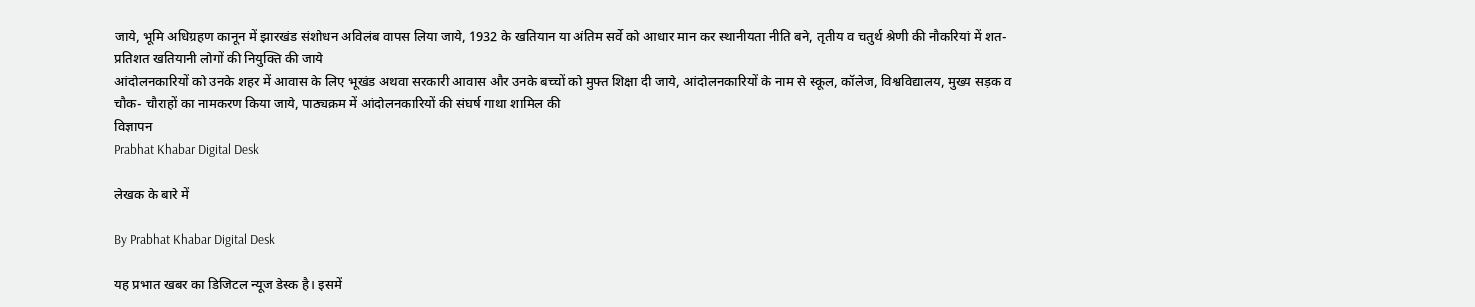जाये, भूमि अधिग्रहण कानून में झारखंड संशोधन अविलंब वापस लिया जाये, 1932 के खतियान या अंतिम सर्वे को आधार मान कर स्थानीयता नीति बने, तृतीय व चतुर्थ श्रेणी की नौकरियां में शत-प्रतिशत खतियानी लोगों की नियुक्ति की जाये
आंदोलनकारियों को उनके शहर में आवास के लिए भूखंड अथवा सरकारी आवास और उनके बच्चों को मुफ्त शिक्षा दी जाये, आंदोलनकारियों के नाम से स्कूल, कॉलेज, विश्वविद्यालय, मुख्य सड़क व चौक- चौराहों का नामकरण किया जाये, पाठ्यक्रम में आंदोलनकारियों की संघर्ष गाथा शामिल की
विज्ञापन
Prabhat Khabar Digital Desk

लेखक के बारे में

By Prabhat Khabar Digital Desk

यह प्रभात खबर का डिजिटल न्यूज डेस्क है। इसमें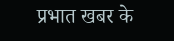प्रभात खबर के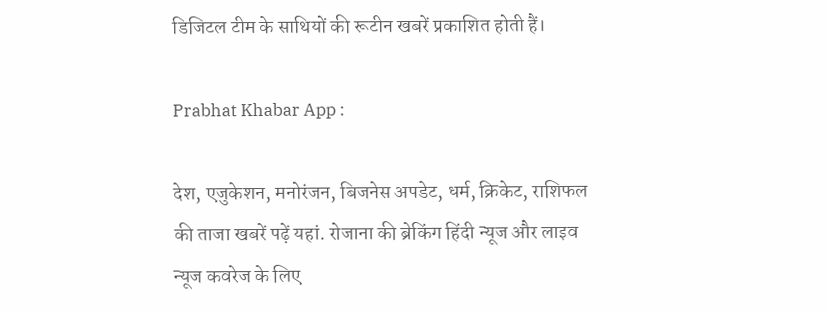डिजिटल टीम के साथियों की रूटीन खबरें प्रकाशित होती हैं।

Prabhat Khabar App :

देश, एजुकेशन, मनोरंजन, बिजनेस अपडेट, धर्म, क्रिकेट, राशिफल की ताजा खबरें पढ़ें यहां. रोजाना की ब्रेकिंग हिंदी न्यूज और लाइव न्यूज कवरेज के लिए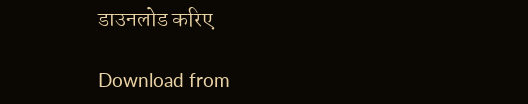डाउनलोड करिए

Download from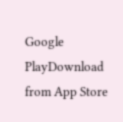Google PlayDownload from App Store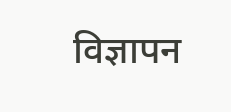विज्ञापन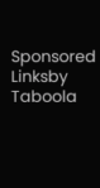Sponsored Linksby Taboola